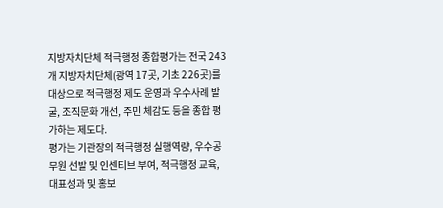지방자치단체 적극행정 종합평가는 전국 243개 지방자치단체(광역 17곳, 기초 226곳)를 대상으로 적극행정 제도 운영과 우수사례 발굴, 조직문화 개선, 주민 체감도 등을 종합 평가하는 제도다.
평가는 기관장의 적극행정 실행역량, 우수공무원 선발 및 인센티브 부여, 적극행정 교육, 대표성과 및 홍보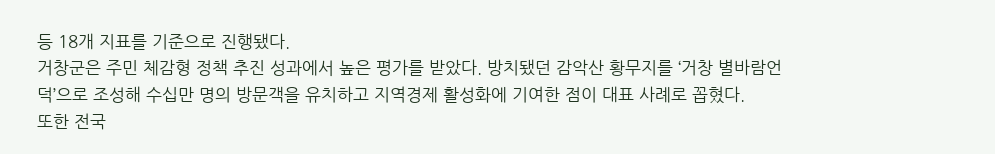등 18개 지표를 기준으로 진행됐다.
거창군은 주민 체감형 정책 추진 성과에서 높은 평가를 받았다. 방치됐던 감악산 황무지를 ‘거창 별바람언덕’으로 조성해 수십만 명의 방문객을 유치하고 지역경제 활성화에 기여한 점이 대표 사례로 꼽혔다.
또한 전국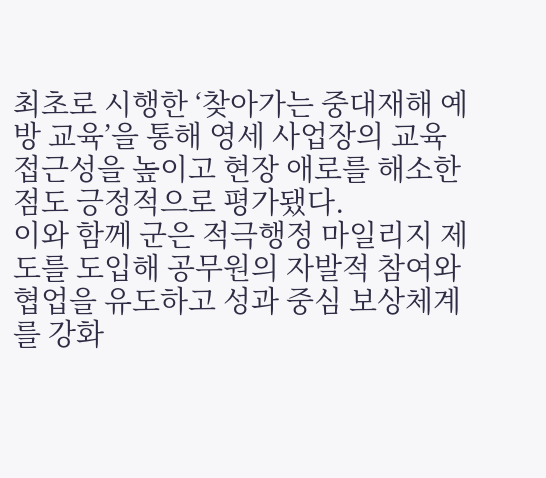최초로 시행한 ‘찾아가는 중대재해 예방 교육’을 통해 영세 사업장의 교육 접근성을 높이고 현장 애로를 해소한 점도 긍정적으로 평가됐다.
이와 함께 군은 적극행정 마일리지 제도를 도입해 공무원의 자발적 참여와 협업을 유도하고 성과 중심 보상체계를 강화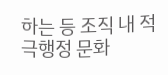하는 등 조직 내 적극행정 문화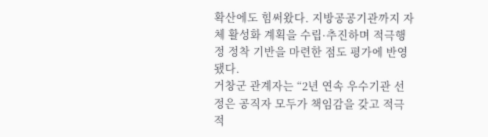확산에도 힘써왔다. 지방공공기관까지 자체 활성화 계획을 수립·추진하며 적극행정 정착 기반을 마련한 점도 평가에 반영됐다.
거창군 관계자는 “2년 연속 우수기관 선정은 공직자 모두가 책임감을 갖고 적극적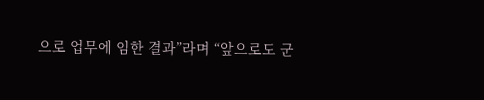으로 업무에 임한 결과”라며 “앞으로도 군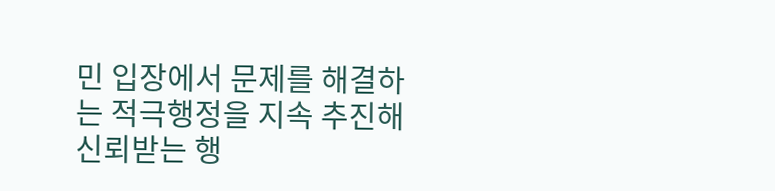민 입장에서 문제를 해결하는 적극행정을 지속 추진해 신뢰받는 행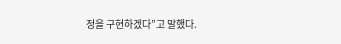정을 구현하겠다”고 말했다.